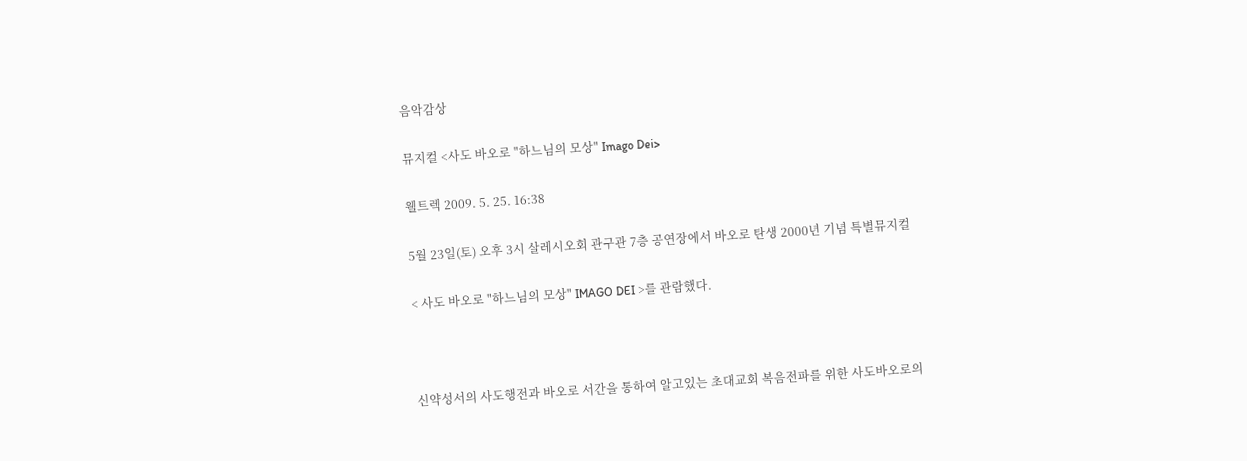음악감상

뮤지컬 <사도 바오로 "하느님의 모상" Imago Dei>

웰트렉 2009. 5. 25. 16:38

5월 23일(토) 오후 3시 살레시오회 관구관 7층 공연장에서 바오로 탄생 2000년 기념 특별뮤지컬

< 사도 바오로 "하느님의 모상" IMAGO DEI >를 관람했다.



신약성서의 사도행전과 바오로 서간을 통하여 알고있는 초대교회 복음전파를 위한 사도바오로의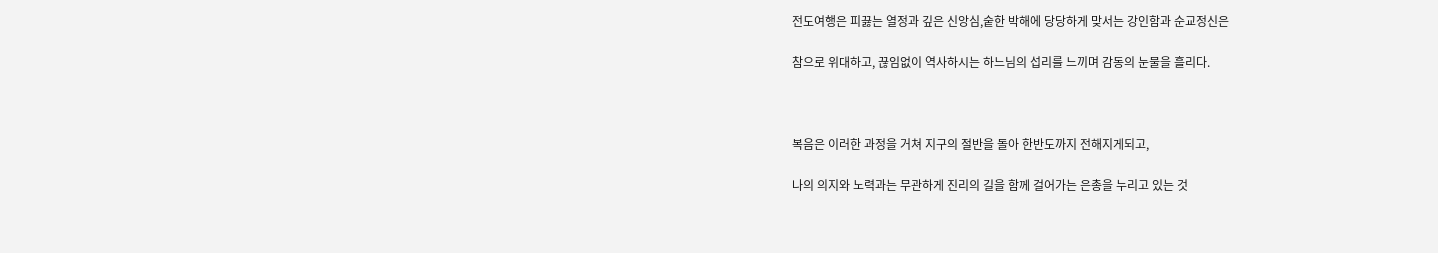전도여행은 피끓는 열정과 깊은 신앙심,숱한 박해에 당당하게 맞서는 강인함과 순교정신은

참으로 위대하고, 끊임없이 역사하시는 하느님의 섭리를 느끼며 감동의 눈물을 흘리다.



복음은 이러한 과정을 거쳐 지구의 절반을 돌아 한반도까지 전해지게되고,

나의 의지와 노력과는 무관하게 진리의 길을 함께 걸어가는 은총을 누리고 있는 것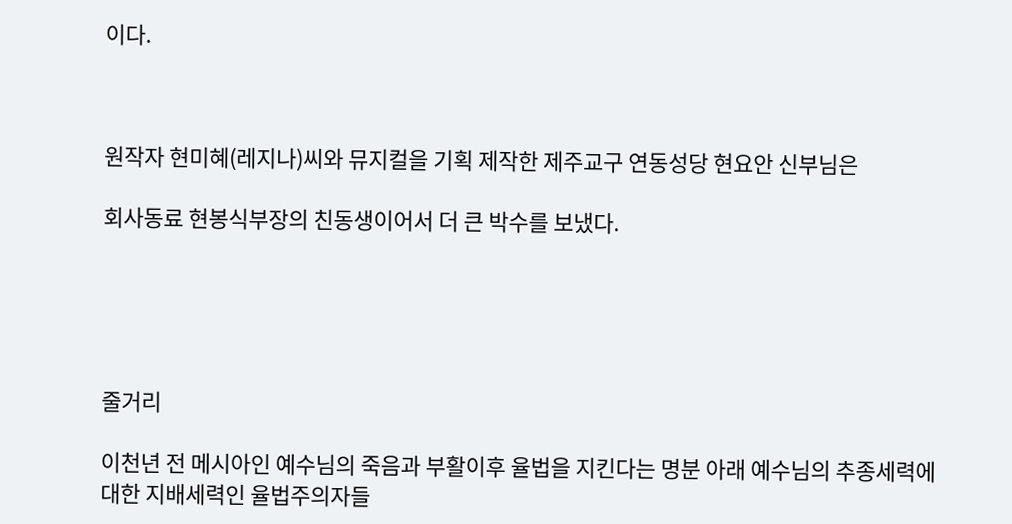이다.



원작자 현미혜(레지나)씨와 뮤지컬을 기획 제작한 제주교구 연동성당 현요안 신부님은

회사동료 현봉식부장의 친동생이어서 더 큰 박수를 보냈다.





줄거리

이천년 전 메시아인 예수님의 죽음과 부활이후 율법을 지킨다는 명분 아래 예수님의 추종세력에 대한 지배세력인 율법주의자들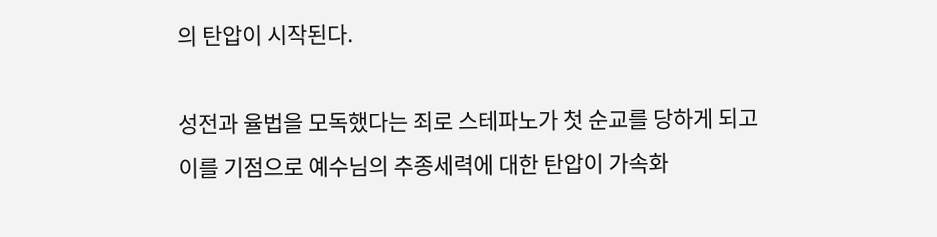의 탄압이 시작된다.

성전과 율법을 모독했다는 죄로 스테파노가 첫 순교를 당하게 되고 이를 기점으로 예수님의 추종세력에 대한 탄압이 가속화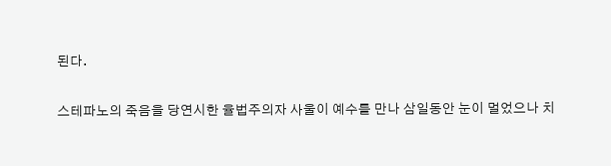된다.

스테파노의 죽음을 당연시한 율법주의자 사울이 예수를 만나 삼일동안 눈이 멀었으나 치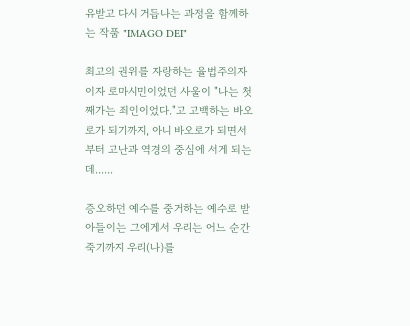유받고 다시 거듭나는 과정을 함께하는 작품 "IMAGO DEI"

최고의 권위를 자랑하는 율법주의자이자 로마시민이었던 사울이 "나는 첫째가는 죄인이었다."고 고백하는 바오로가 되기까지, 아니 바오로가 되면서부터 고난과 역경의 중심에 서게 되는데......

증오하던 예수를 중거하는 예수로 받아들이는 그에게서 우리는 어느 순간 죽기까지 우리(나)를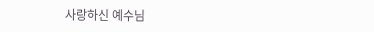사랑하신 예수님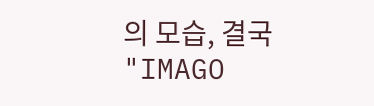의 모습, 결국 "IMAGO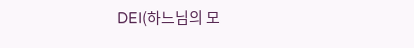DEI(하느님의 모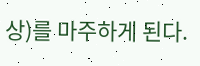상)를 마주하게 된다.